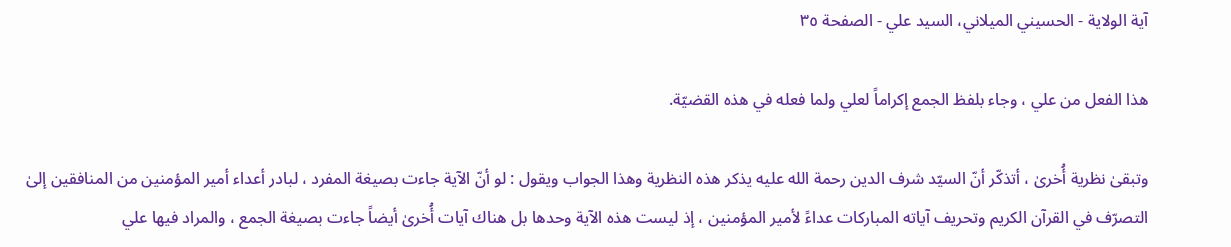آية الولاية - الحسيني الميلاني، السيد علي - الصفحة ٣٥

هذا الفعل من علي ، وجاء بلفظ الجمع إكراماً لعلي ولما فعله في هذه القضيّة.

وتبقىٰ نظرية أُخرىٰ ، أتذكّر أنّ السيّد شرف الدين رحمة الله عليه يذكر هذه النظرية وهذا الجواب ويقول : لو أنّ الآية جاءت بصيغة المفرد ، لبادر أعداء أمير المؤمنين من المنافقين إلىٰ التصرّف في القرآن الكريم وتحريف آياته المباركات عداءً لأمير المؤمنين ، إذ ليست هذه الآية وحدها بل هناك آيات أُخرىٰ أيضاً جاءت بصيغة الجمع ، والمراد فيها علي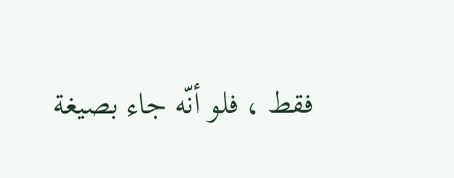فقط ، فلو أنّه جاء بصيغة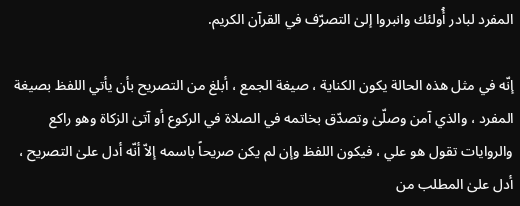المفرد لبادر أُولئك وانبروا إلىٰ التصرّف في القرآن الكريم.

إنّه في مثل هذه الحالة يكون الكناية ، صيغة الجمع ، أبلغ من التصريح بأن يأتي اللفظ بصيغة المفرد ، والذي آمن وصلّىٰ وتصدّق بخاتمه في الصلاة في الركوع أو آتىٰ الزكاة وهو راكع والروايات تقول هو علي ، فيكون اللفظ وإن لم يكن صريحاً باسمه إلاّ أنّه أدل علىٰ التصريح ، أدل علىٰ المطلب من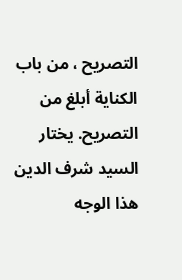التصريح ، من باب الكناية أبلغ من التصريح. يختار السيد شرف الدين هذا الوجه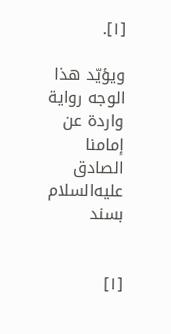[١].

ويؤيّد هذا الوجه رواية واردة عن إمامنا الصادق عليه‌السلام بسند


[١]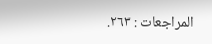المراجعات : ٢٦٣.